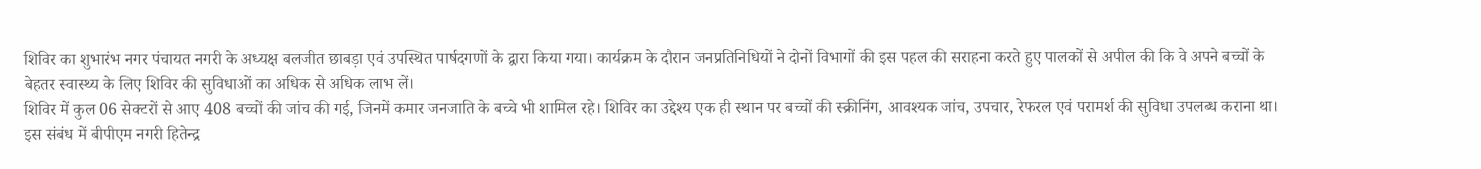शिविर का शुभारंभ नगर पंचायत नगरी के अध्यक्ष बलजीत छाबड़ा एवं उपस्थित पार्षदगणों के द्वारा किया गया। कार्यक्रम के दौरान जनप्रतिनिधियों ने दोनों विभागों की इस पहल की सराहना करते हुए पालकों से अपील की कि वे अपने बच्चों के बेहतर स्वास्थ्य के लिए शिविर की सुविधाओं का अधिक से अधिक लाभ लें।
शिविर में कुल 06 सेक्टरों से आए 408 बच्चों की जांच की गई, जिनमें कमार जनजाति के बच्चे भी शामिल रहे। शिविर का उद्देश्य एक ही स्थान पर बच्चों की स्क्रीनिंग, आवश्यक जांच, उपचार, रेफरल एवं परामर्श की सुविधा उपलब्ध कराना था। इस संबंध में बीपीएम नगरी हितेन्द्र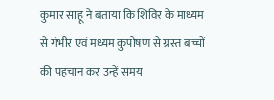कुमार साहू ने बताया कि शिविर के माध्यम से गंभीर एवं मध्यम कुपोषण से ग्रस्त बच्चों की पहचान कर उन्हें समय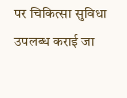पर चिकित्सा सुविधा उपलब्ध कराई जा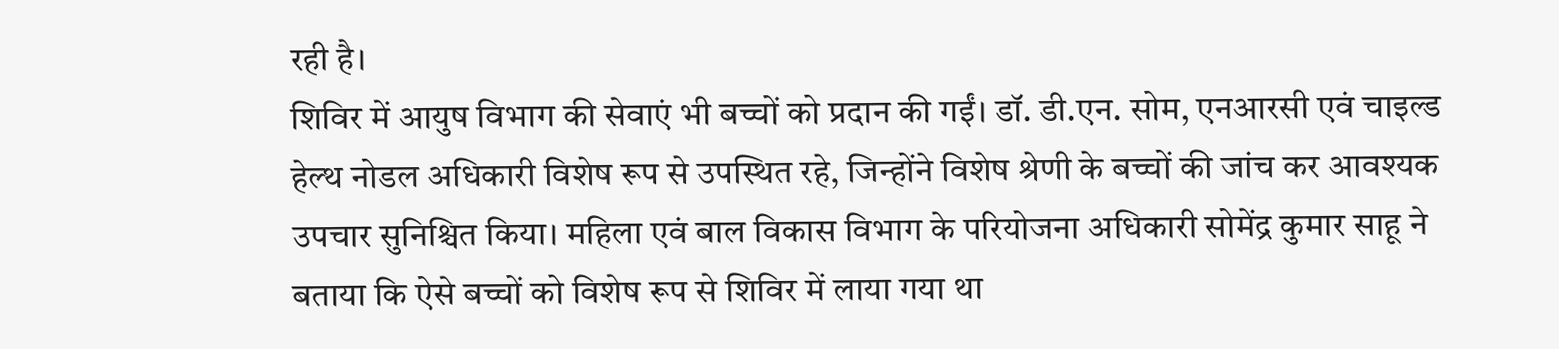रही है।
शिविर में आयुष विभाग की सेवाएं भी बच्चों को प्रदान की गईं। डॉ. डी.एन. सोम, एनआरसी एवं चाइल्ड हेल्थ नोडल अधिकारी विशेष रूप से उपस्थित रहे, जिन्होंने विशेष श्रेणी के बच्चों की जांच कर आवश्यक उपचार सुनिश्चित किया। महिला एवं बाल विकास विभाग के परियोजना अधिकारी सोमेंद्र कुमार साहू ने बताया कि ऐसे बच्चों को विशेष रूप से शिविर में लाया गया था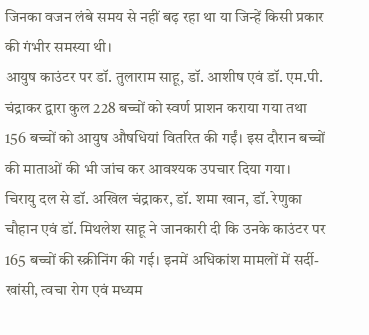जिनका वजन लंबे समय से नहीं बढ़ रहा था या जिन्हें किसी प्रकार की गंभीर समस्या थी।
आयुष काउंटर पर डॉ. तुलाराम साहू, डॉ. आशीष एवं डॉ. एम.पी. चंद्राकर द्वारा कुल 228 बच्चों को स्वर्ण प्राशन कराया गया तथा 156 बच्चों को आयुष औषधियां वितरित की गईं। इस दौरान बच्चों की माताओं की भी जांच कर आवश्यक उपचार दिया गया।
चिरायु दल से डॉ. अखिल चंद्राकर, डॉ. शमा खान, डॉ. रेणुका चौहान एवं डॉ. मिथलेश साहू ने जानकारी दी कि उनके काउंटर पर 165 बच्चों की स्क्रीनिंग की गई। इनमें अधिकांश मामलों में सर्दी-खांसी, त्वचा रोग एवं मध्यम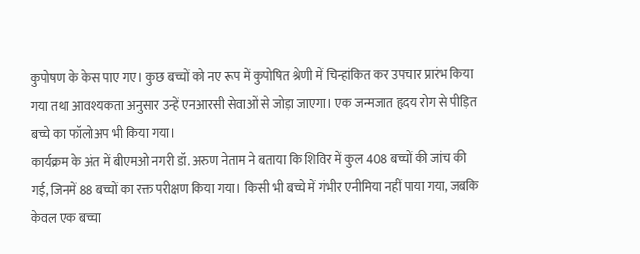कुपोषण के केस पाए गए। कुछ बच्चों को नए रूप में कुपोषित श्रेणी में चिन्हांकित कर उपचार प्रारंभ किया गया तथा आवश्यकता अनुसार उन्हें एनआरसी सेवाओं से जोड़ा जाएगा। एक जन्मजात हृदय रोग से पीड़ित बच्चे का फॉलोअप भी किया गया।
कार्यक्रम के अंत में बीएमओ नगरी डॉ. अरुण नेताम ने बताया कि शिविर में कुल 408 बच्चों की जांच की गई, जिनमें 88 बच्चों का रक्त परीक्षण किया गया। किसी भी बच्चे में गंभीर एनीमिया नहीं पाया गया, जबकि केवल एक बच्चा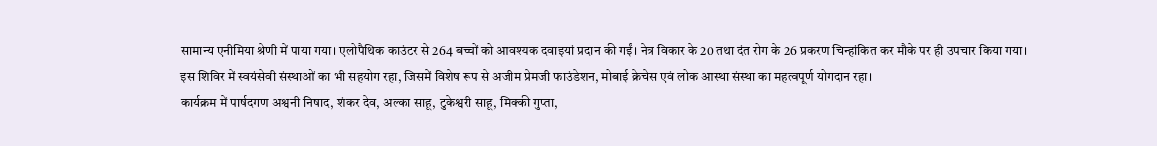सामान्य एनीमिया श्रेणी में पाया गया। एलोपैथिक काउंटर से 264 बच्चों को आवश्यक दवाइयां प्रदान की गईं। नेत्र विकार के 20 तथा दंत रोग के 26 प्रकरण चिन्हांकित कर मौके पर ही उपचार किया गया।
इस शिविर में स्वयंसेवी संस्थाओं का भी सहयोग रहा, जिसमें विशेष रूप से अजीम प्रेमजी फाउंडेशन, मोबाई क्रेचेस एवं लोक आस्था संस्था का महत्वपूर्ण योगदान रहा।
कार्यक्रम में पार्षदगण अश्वनी निषाद, शंकर देव, अल्का साहू, टुकेश्वरी साहू, मिक्की गुप्ता,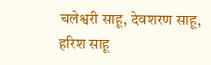चलेश्वरी साहू, देवशरण साहू, हरिश साहू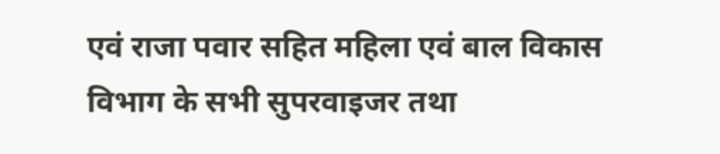एवं राजा पवार सहित महिला एवं बाल विकास विभाग के सभी सुपरवाइजर तथा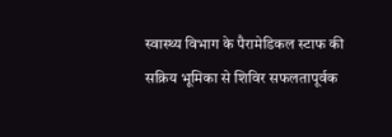स्वास्थ्य विभाग के पैरामेडिकल स्टाफ की सक्रिय भूमिका से शिविर सफलतापूर्वक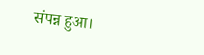संपन्न हुआ।